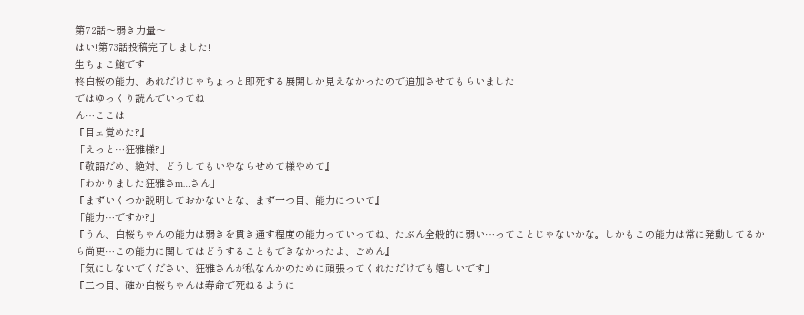第72話〜弱き力量〜
はい!第73話投稿完了しました!
生ちょこ鮑です
柊白桜の能力、あれだけじゃちょっと即死する展開しか見えなかったので追加させてもらいました
ではゆっくり読んでいってね
ん…ここは
『目ェ覚めた?』
「えっと…狂雅様?」
『敬語だめ、絶対、どうしてもいやならせめて様やめて』
「わかりました狂雅さm…さん」
『まずいくつか説明しておかないとな、まず一つ目、能力について』
「能力…ですか?」
『うん、白桜ちゃんの能力は弱きを貫き通す程度の能力っていってね、たぶん全般的に弱い…ってことじゃないかな。しかもこの能力は常に発動してるから尚更…この能力に関してはどうすることもできなかったよ、ごめん』
「気にしないでください、狂雅さんが私なんかのために頑張ってくれただけでも嬉しいです」
『二つ目、確か白桜ちゃんは寿命で死ねるように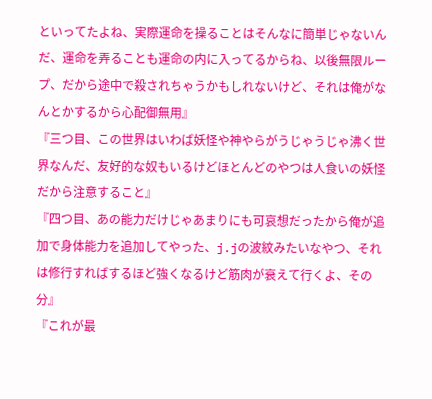といってたよね、実際運命を操ることはそんなに簡単じゃないんだ、運命を弄ることも運命の内に入ってるからね、以後無限ループ、だから途中で殺されちゃうかもしれないけど、それは俺がなんとかするから心配御無用』
『三つ目、この世界はいわば妖怪や神やらがうじゃうじゃ沸く世界なんだ、友好的な奴もいるけどほとんどのやつは人食いの妖怪だから注意すること』
『四つ目、あの能力だけじゃあまりにも可哀想だったから俺が追加で身体能力を追加してやった、j.jの波紋みたいなやつ、それは修行すればするほど強くなるけど筋肉が衰えて行くよ、その分』
『これが最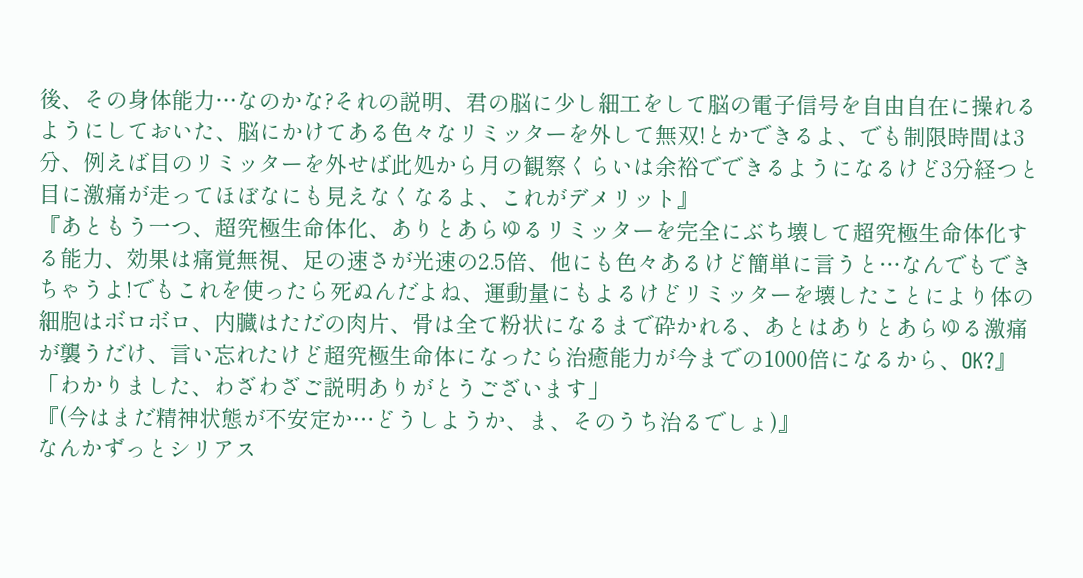後、その身体能力…なのかな?それの説明、君の脳に少し細工をして脳の電子信号を自由自在に操れるようにしておいた、脳にかけてある色々なリミッターを外して無双!とかできるよ、でも制限時間は3分、例えば目のリミッターを外せば此処から月の観察くらいは余裕でできるようになるけど3分経つと目に激痛が走ってほぼなにも見えなくなるよ、これがデメリット』
『あともう一つ、超究極生命体化、ありとあらゆるリミッターを完全にぶち壊して超究極生命体化する能力、効果は痛覚無視、足の速さが光速の2.5倍、他にも色々あるけど簡単に言うと…なんでもできちゃうよ!でもこれを使ったら死ぬんだよね、運動量にもよるけどリミッターを壊したことにより体の細胞はボロボロ、内臓はただの肉片、骨は全て粉状になるまで砕かれる、あとはありとあらゆる激痛が襲うだけ、言い忘れたけど超究極生命体になったら治癒能力が今までの1000倍になるから、OK?』
「わかりました、わざわざご説明ありがとうございます」
『(今はまだ精神状態が不安定か…どうしようか、ま、そのうち治るでしょ)』
なんかずっとシリアス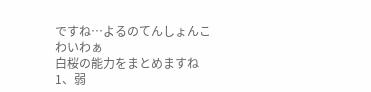ですね…よるのてんしょんこわいわぁ
白桜の能力をまとめますね
1、弱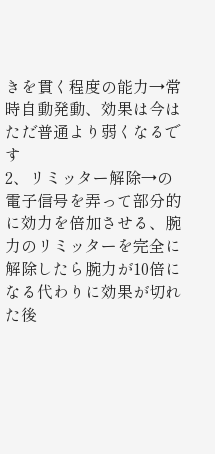きを貫く程度の能力→常時自動発動、効果は今はただ普通より弱くなるです
2、リミッター解除→の電子信号を弄って部分的に効力を倍加させる、腕力のリミッターを完全に解除したら腕力が10倍になる代わりに効果が切れた後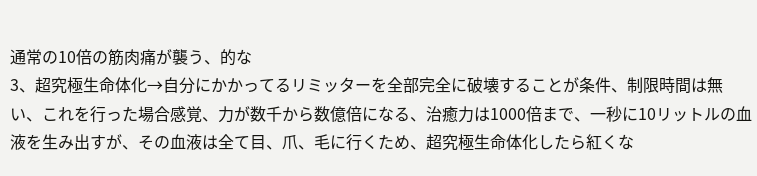通常の10倍の筋肉痛が襲う、的な
3、超究極生命体化→自分にかかってるリミッターを全部完全に破壊することが条件、制限時間は無い、これを行った場合感覚、力が数千から数億倍になる、治癒力は1000倍まで、一秒に10リットルの血液を生み出すが、その血液は全て目、爪、毛に行くため、超究極生命体化したら紅くな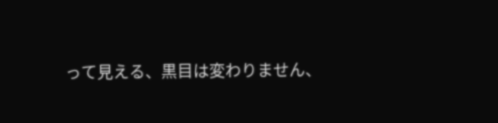って見える、黒目は変わりません、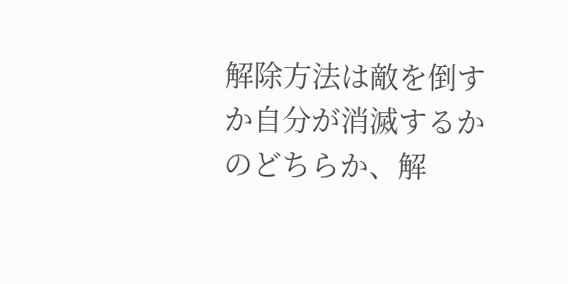解除方法は敵を倒すか自分が消滅するかのどちらか、解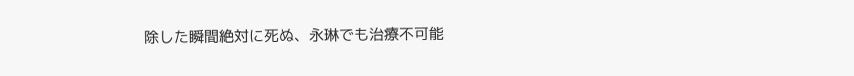除した瞬間絶対に死ぬ、永琳でも治療不可能